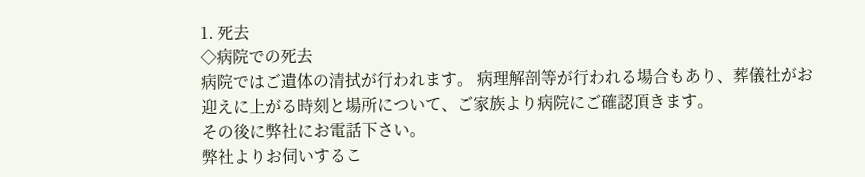1. 死去
◇病院での死去
病院ではご遺体の清拭が行われます。 病理解剖等が行われる場合もあり、葬儀社がお迎えに上がる時刻と場所について、ご家族より病院にご確認頂きます。
その後に弊社にお電話下さい。
弊社よりお伺いするこ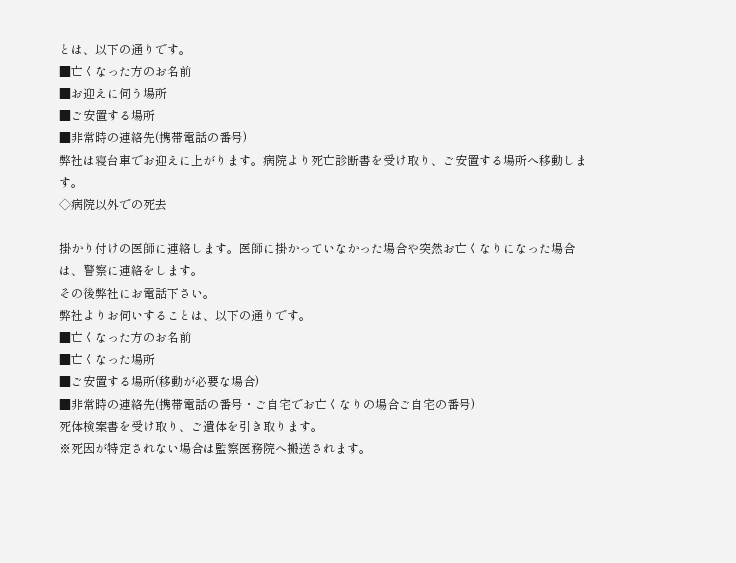とは、以下の通りです。
■亡くなった方のお名前
■お迎えに伺う場所
■ご安置する場所
■非常時の連絡先(携帯電話の番号)
弊社は寝台車でお迎えに上がります。病院より死亡診断書を受け取り、ご安置する場所へ移動します。
◇病院以外での死去

掛かり付けの医師に連絡します。医師に掛かっていなかった場合や突然お亡くなりになった場合は、警察に連絡をします。
その後弊社にお電話下さい。
弊社よりお伺いすることは、以下の通りです。
■亡くなった方のお名前
■亡くなった場所
■ご安置する場所(移動が必要な場合)
■非常時の連絡先(携帯電話の番号・ご自宅でお亡くなりの場合ご自宅の番号)
死体検案書を受け取り、ご遺体を引き取ります。
※死因が特定されない場合は監察医務院へ搬送されます。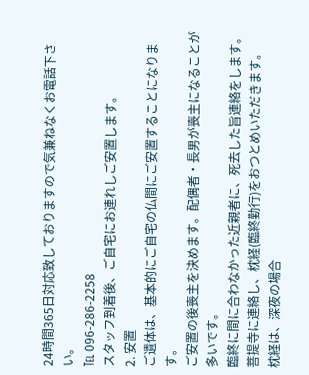24時間365日対応致しておりますので気兼ねなくお電話下さい。
℡ 096-286-2258
スタッフ到着後、ご自宅にお連れしご安置します。
2. 安置
ご遺体は、基本的にご自宅の仏間にご安置することになります。
ご安置の後喪主を決めます。配偶者・長男が喪主になることが多いです。
臨終に間に合わなかった近親者に、死去した旨連絡をします。
菩提寺に連絡し、枕経(臨終勤行)をおつとめいただきます。
枕経は、深夜の場合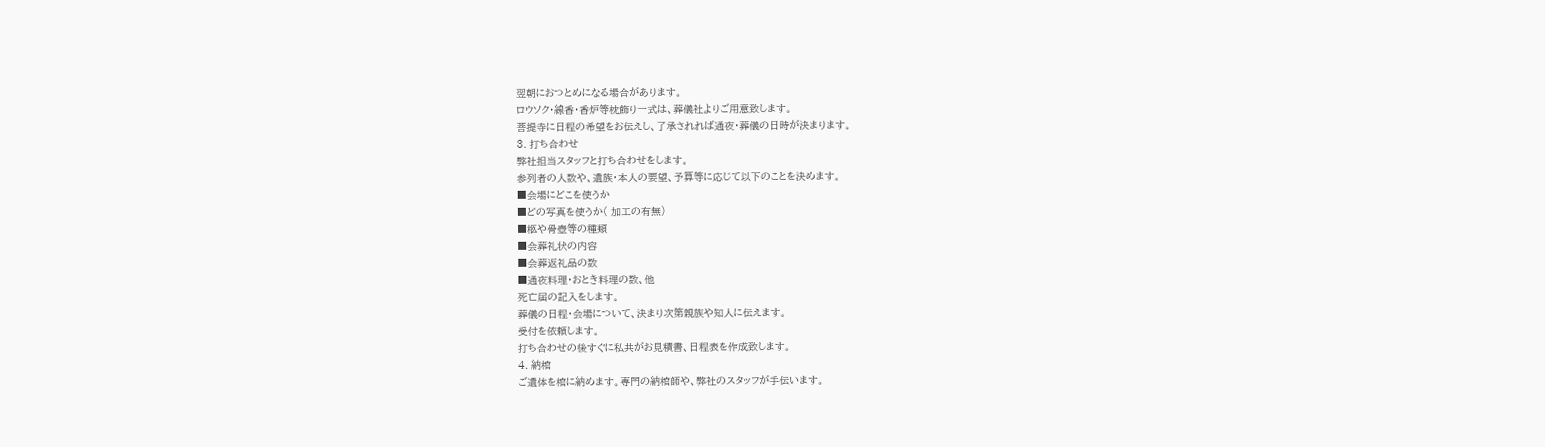翌朝におつとめになる場合があります。
ロウソク・線香・香炉等枕飾り一式は、葬儀社よりご用意致します。
菩提寺に日程の希望をお伝えし、了承されれば通夜・葬儀の日時が決まります。
3. 打ち合わせ
弊社担当スタッフと打ち合わせをします。
参列者の人数や、遺族・本人の要望、予算等に応じて以下のことを決めます。
■会場にどこを使うか
■どの写真を使うか( 加工の有無)
■柩や骨壺等の種類
■会葬礼状の内容
■会葬返礼品の数
■通夜料理・おとき料理の数、他
死亡届の記入をします。
葬儀の日程・会場について、決まり次第親族や知人に伝えます。
受付を依頼します。
打ち合わせの後すぐに私共がお見積書、日程表を作成致します。
4. 納棺
ご遺体を棺に納めます。専門の納棺師や、弊社のスタッフが手伝います。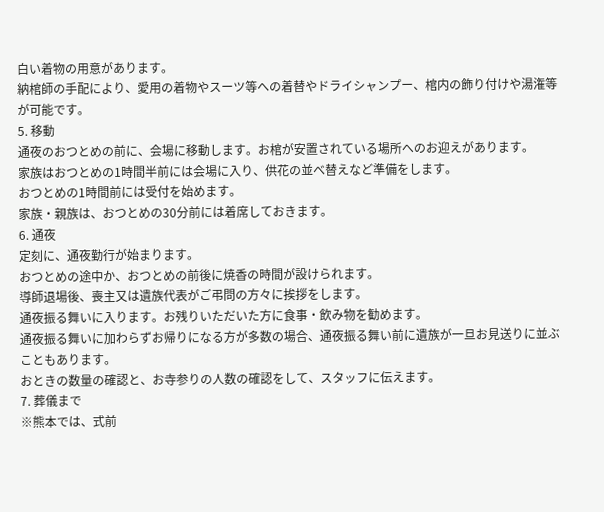白い着物の用意があります。
納棺師の手配により、愛用の着物やスーツ等への着替やドライシャンプー、棺内の飾り付けや湯潅等が可能です。
5. 移動
通夜のおつとめの前に、会場に移動します。お棺が安置されている場所へのお迎えがあります。
家族はおつとめの1時間半前には会場に入り、供花の並べ替えなど準備をします。
おつとめの1時間前には受付を始めます。
家族・親族は、おつとめの30分前には着席しておきます。
6. 通夜
定刻に、通夜勤行が始まります。
おつとめの途中か、おつとめの前後に焼香の時間が設けられます。
導師退場後、喪主又は遺族代表がご弔問の方々に挨拶をします。
通夜振る舞いに入ります。お残りいただいた方に食事・飲み物を勧めます。
通夜振る舞いに加わらずお帰りになる方が多数の場合、通夜振る舞い前に遺族が一旦お見送りに並ぶこともあります。
おときの数量の確認と、お寺参りの人数の確認をして、スタッフに伝えます。
7. 葬儀まで
※熊本では、式前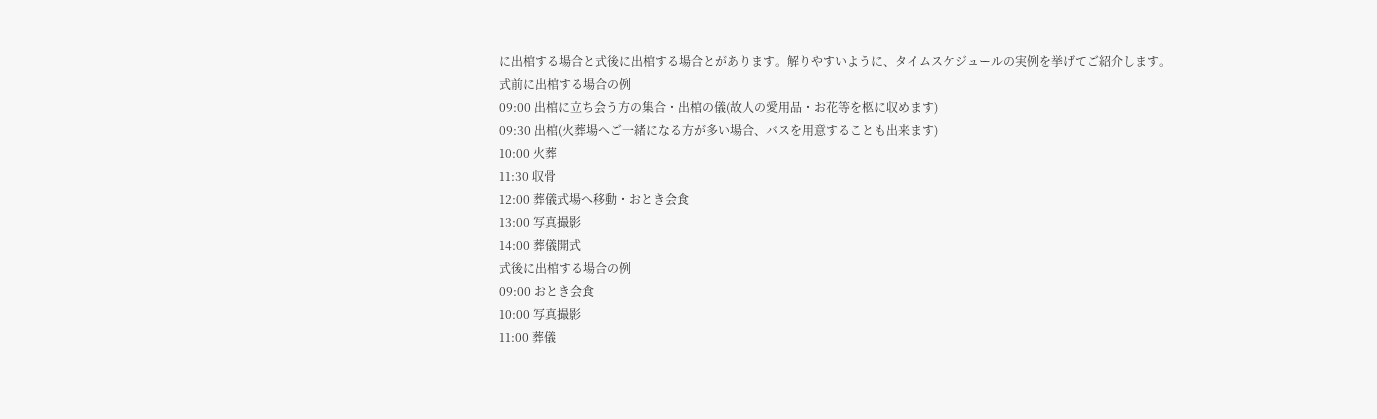に出棺する場合と式後に出棺する場合とがあります。解りやすいように、タイムスケジュールの実例を挙げてご紹介します。
式前に出棺する場合の例
09:00 出棺に立ち会う方の集合・出棺の儀(故人の愛用品・お花等を柩に収めます)
09:30 出棺(火葬場へご一緒になる方が多い場合、バスを用意することも出来ます)
10:00 火葬
11:30 収骨
12:00 葬儀式場へ移動・おとき会食
13:00 写真撮影
14:00 葬儀開式
式後に出棺する場合の例
09:00 おとき会食
10:00 写真撮影
11:00 葬儀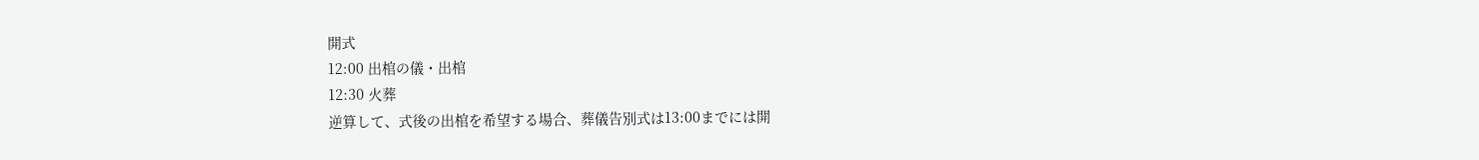開式
12:00 出棺の儀・出棺
12:30 火葬
逆算して、式後の出棺を希望する場合、葬儀告別式は13:00までには開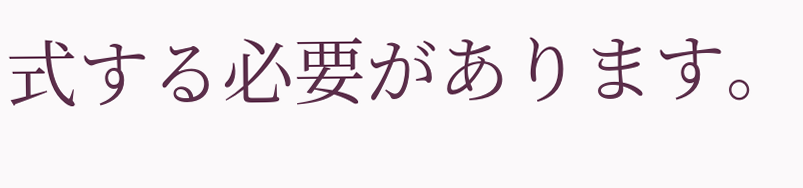式する必要があります。